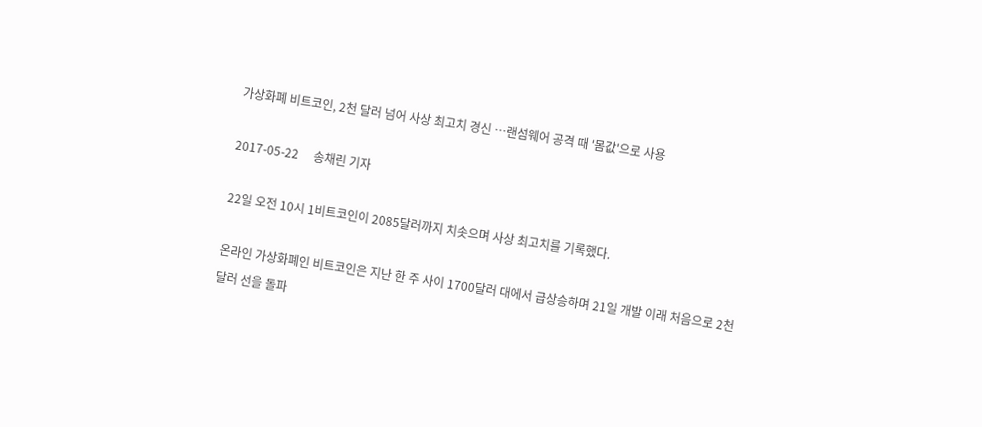가상화폐 비트코인, 2천 달러 넘어 사상 최고치 경신 …랜섬웨어 공격 때 '몸값'으로 사용

2017-05-22     송채린 기자

22일 오전 10시 1비트코인이 2085달러까지 치솟으며 사상 최고치를 기록했다.

온라인 가상화폐인 비트코인은 지난 한 주 사이 1700달러 대에서 급상승하며 21일 개발 이래 처음으로 2천 달러 선을 돌파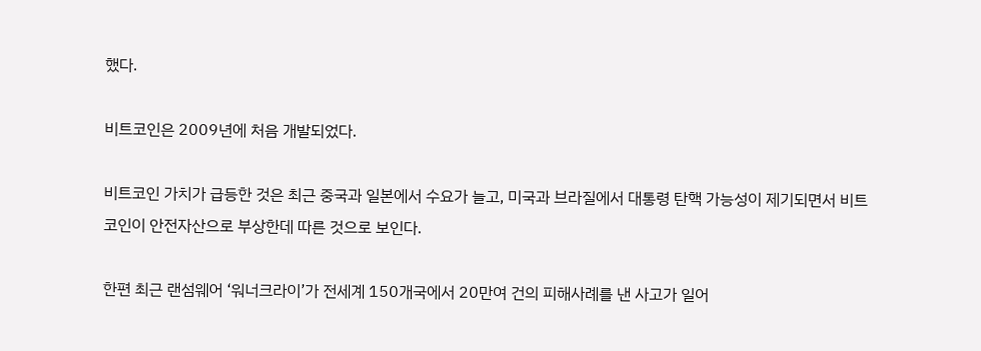했다.

비트코인은 2009년에 처음 개발되었다.

비트코인 가치가 급등한 것은 최근 중국과 일본에서 수요가 늘고, 미국과 브라질에서 대통령 탄핵 가능성이 제기되면서 비트코인이 안전자산으로 부상한데 따른 것으로 보인다.

한편 최근 랜섬웨어 ‘워너크라이’가 전세계 150개국에서 20만여 건의 피해사례를 낸 사고가 일어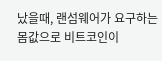났을때, 랜섬웨어가 요구하는 몸값으로 비트코인이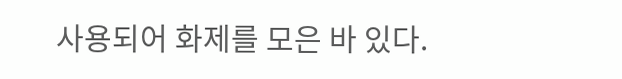사용되어 화제를 모은 바 있다.